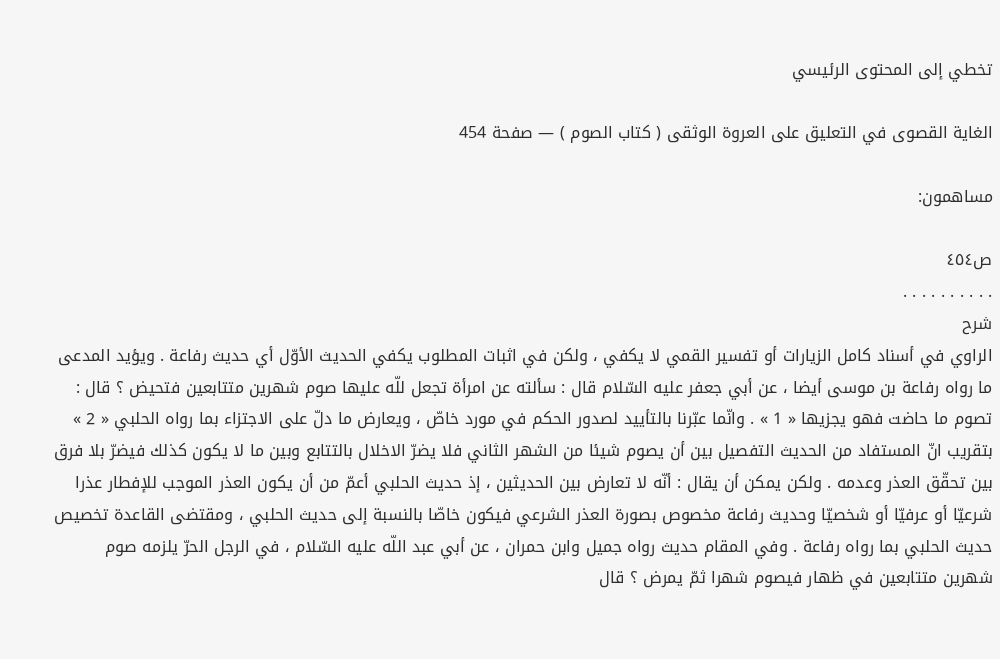تخطي إلى المحتوى الرئيسي

الغاية القصوى في التعليق على العروة الوثقى ( كتاب الصوم ) — صفحة 454

مساهمون:

ص٤٥٤
. . . . . . . . . .
شرح
الراوي في أسناد كامل الزيارات أو تفسير القمي لا يكفي ، ولكن في اثبات المطلوب يكفي الحديث الأوّل أي حديث رفاعة . ويؤيد المدعى ما رواه رفاعة بن موسى أيضا ، عن أبي جعفر عليه السّلام قال : سألته عن امرأة تجعل للّه عليها صوم شهرين متتابعين فتحيض ؟ قال : تصوم ما حاضت فهو يجزيها « 1 » . وانّما عبّرنا بالتأييد لصدور الحكم في مورد خاصّ ، ويعارض ما دلّ على الاجتزاء بما رواه الحلبي « 2 » بتقريب انّ المستفاد من الحديث التفصيل بين أن يصوم شيئا من الشهر الثاني فلا يضرّ الاخلال بالتتابع وبين ما لا يكون كذلك فيضرّ بلا فرق بين تحقّق العذر وعدمه . ولكن يمكن أن يقال : أنّه لا تعارض بين الحديثين ، إذ حديث الحلبي أعمّ من أن يكون العذر الموجب للإفطار عذرا شرعيّا أو عرفيّا أو شخصيّا وحديث رفاعة مخصوص بصورة العذر الشرعي فيكون خاصّا بالنسبة إلى حديث الحلبي ، ومقتضى القاعدة تخصيص حديث الحلبي بما رواه رفاعة . وفي المقام حديث رواه جميل وابن حمران ، عن أبي عبد اللّه عليه السّلام ، في الرجل الحرّ يلزمه صوم شهرين متتابعين في ظهار فيصوم شهرا ثمّ يمرض ؟ قال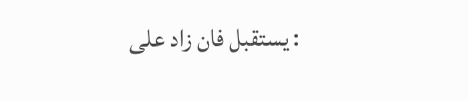: يستقبل فان زاد على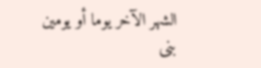الشهر الآخر يوما أو يومين بنى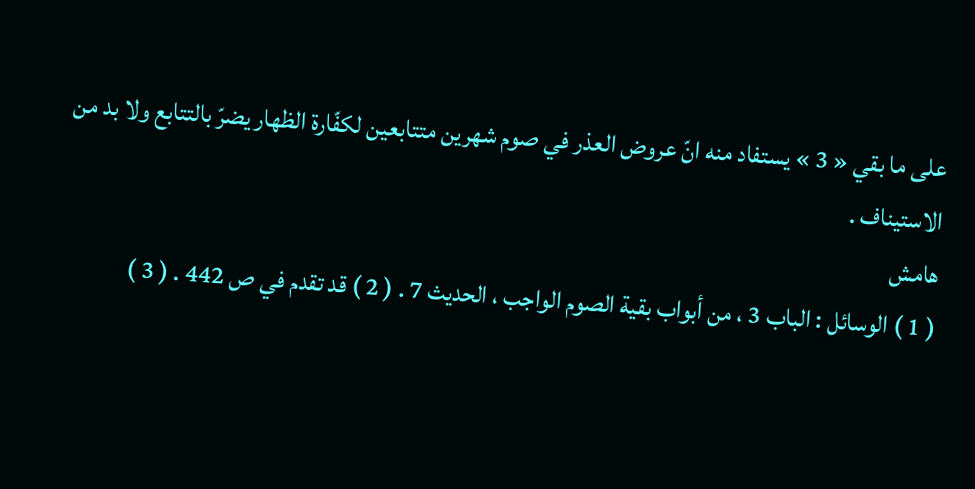على ما بقي « 3 » يستفاد منه انّ عروض العذر في صوم شهرين متتابعين لكفّارة الظهار يضرّ بالتتابع ولا بد من الاستيناف .
هامش
( 1 ) الوسائل : الباب 3 ، من أبواب بقية الصوم الواجب ، الحديث 7 . ( 2 ) قد تقدم في ص 442 . ( 3 )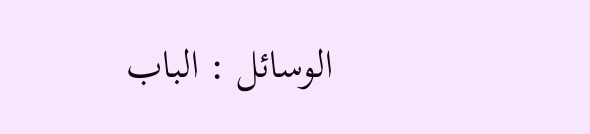الوسائل : الباب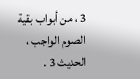3 ، من أبواب بقية الصوم الواجب ، الحديث 3 .